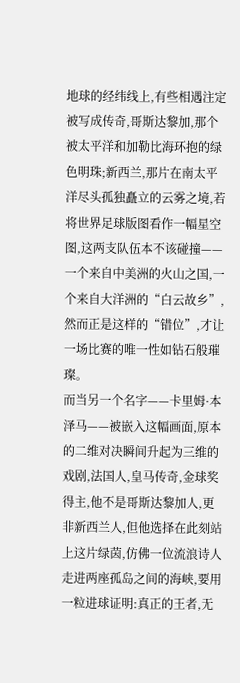地球的经纬线上,有些相遇注定被写成传奇,哥斯达黎加,那个被太平洋和加勒比海环抱的绿色明珠;新西兰,那片在南太平洋尽头孤独矗立的云雾之境,若将世界足球版图看作一幅星空图,这两支队伍本不该碰撞——一个来自中美洲的火山之国,一个来自大洋洲的“白云故乡”,然而正是这样的“错位”,才让一场比赛的唯一性如钻石般璀璨。
而当另一个名字——卡里姆·本泽马——被嵌入这幅画面,原本的二维对决瞬间升起为三维的戏剧,法国人,皇马传奇,金球奖得主,他不是哥斯达黎加人,更非新西兰人,但他选择在此刻站上这片绿茵,仿佛一位流浪诗人走进两座孤岛之间的海峡,要用一粒进球证明:真正的王者,无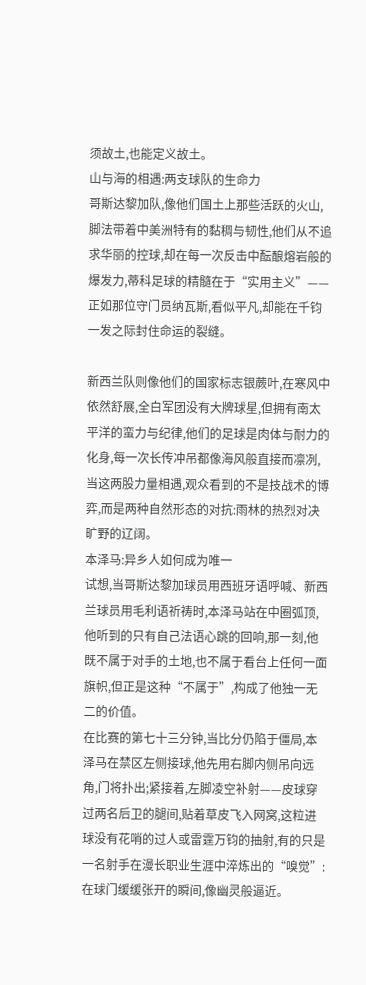须故土,也能定义故土。
山与海的相遇:两支球队的生命力
哥斯达黎加队,像他们国土上那些活跃的火山,脚法带着中美洲特有的黏稠与韧性,他们从不追求华丽的控球,却在每一次反击中酝酿熔岩般的爆发力,蒂科足球的精髓在于“实用主义”——正如那位守门员纳瓦斯,看似平凡,却能在千钧一发之际封住命运的裂缝。

新西兰队则像他们的国家标志银蕨叶,在寒风中依然舒展,全白军团没有大牌球星,但拥有南太平洋的蛮力与纪律,他们的足球是肉体与耐力的化身,每一次长传冲吊都像海风般直接而凛冽,当这两股力量相遇,观众看到的不是技战术的博弈,而是两种自然形态的对抗:雨林的热烈对决旷野的辽阔。
本泽马:异乡人如何成为唯一
试想,当哥斯达黎加球员用西班牙语呼喊、新西兰球员用毛利语祈祷时,本泽马站在中圈弧顶,他听到的只有自己法语心跳的回响,那一刻,他既不属于对手的土地,也不属于看台上任何一面旗帜,但正是这种“不属于”,构成了他独一无二的价值。
在比赛的第七十三分钟,当比分仍陷于僵局,本泽马在禁区左侧接球,他先用右脚内侧吊向远角,门将扑出;紧接着,左脚凌空补射——皮球穿过两名后卫的腿间,贴着草皮飞入网窝,这粒进球没有花哨的过人或雷霆万钧的抽射,有的只是一名射手在漫长职业生涯中淬炼出的“嗅觉”:在球门缓缓张开的瞬间,像幽灵般逼近。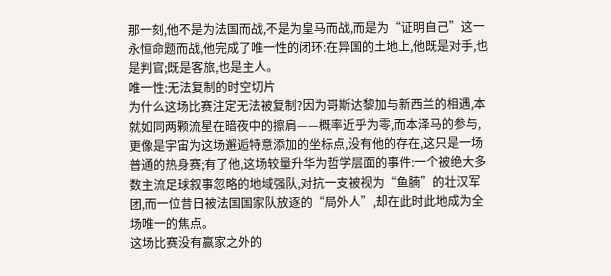那一刻,他不是为法国而战,不是为皇马而战,而是为“证明自己”这一永恒命题而战,他完成了唯一性的闭环:在异国的土地上,他既是对手,也是判官;既是客旅,也是主人。
唯一性:无法复制的时空切片
为什么这场比赛注定无法被复制?因为哥斯达黎加与新西兰的相遇,本就如同两颗流星在暗夜中的擦肩——概率近乎为零,而本泽马的参与,更像是宇宙为这场邂逅特意添加的坐标点,没有他的存在,这只是一场普通的热身赛;有了他,这场较量升华为哲学层面的事件:一个被绝大多数主流足球叙事忽略的地域强队,对抗一支被视为“鱼腩”的壮汉军团,而一位昔日被法国国家队放逐的“局外人”,却在此时此地成为全场唯一的焦点。
这场比赛没有赢家之外的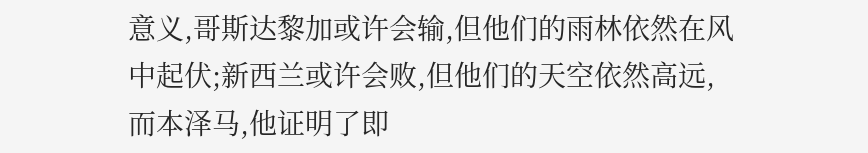意义,哥斯达黎加或许会输,但他们的雨林依然在风中起伏;新西兰或许会败,但他们的天空依然高远,而本泽马,他证明了即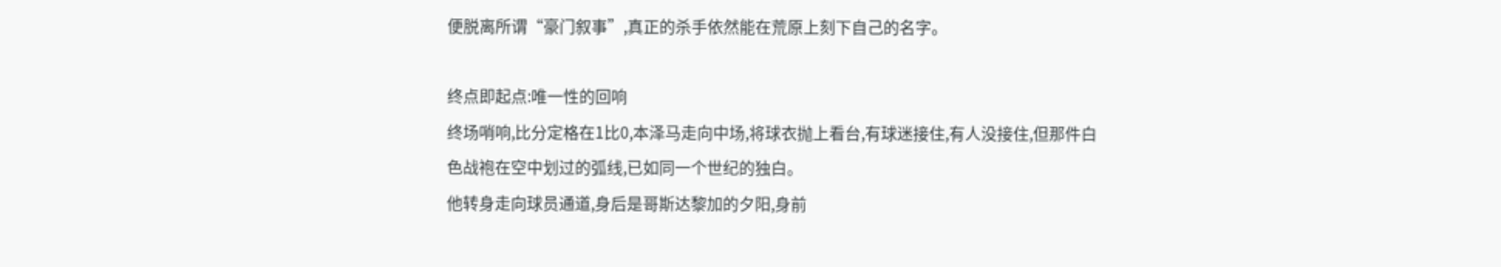便脱离所谓“豪门叙事”,真正的杀手依然能在荒原上刻下自己的名字。

终点即起点:唯一性的回响
终场哨响,比分定格在1比0,本泽马走向中场,将球衣抛上看台,有球迷接住,有人没接住,但那件白色战袍在空中划过的弧线,已如同一个世纪的独白。
他转身走向球员通道,身后是哥斯达黎加的夕阳,身前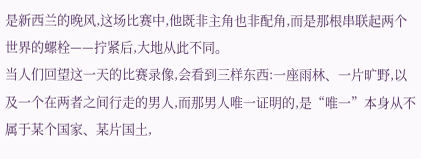是新西兰的晚风,这场比赛中,他既非主角也非配角,而是那根串联起两个世界的螺栓——拧紧后,大地从此不同。
当人们回望这一天的比赛录像,会看到三样东西:一座雨林、一片旷野,以及一个在两者之间行走的男人,而那男人唯一证明的,是“唯一”本身从不属于某个国家、某片国土,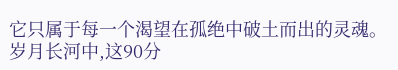它只属于每一个渴望在孤绝中破土而出的灵魂。
岁月长河中,这90分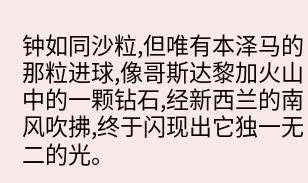钟如同沙粒,但唯有本泽马的那粒进球,像哥斯达黎加火山中的一颗钻石,经新西兰的南风吹拂,终于闪现出它独一无二的光。